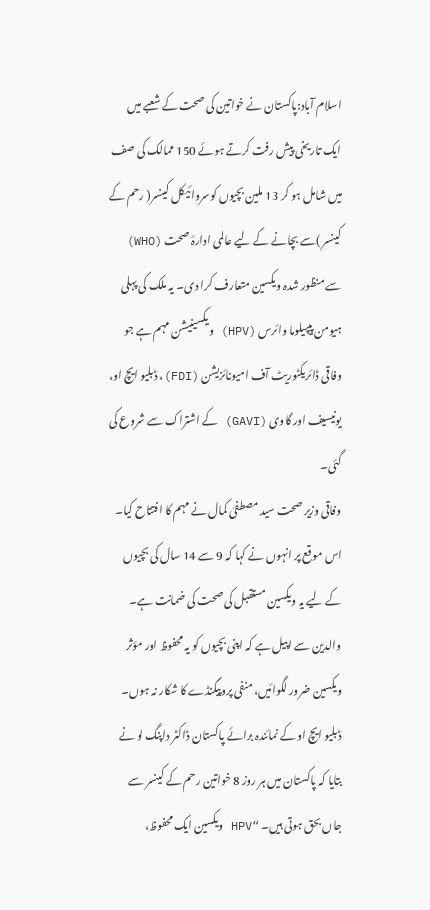اسلام آباد:پاکستان نے خواتین کی صحت کے شعبے میں ایک تاریخی پیش رفت کرتے ہوئے 150 ممالک کی صف میں شامل ہو کر 13 ملین بچیوں کوسروائیکل کینسر( رحم کے کینسر )سے بچانے کے لیے عالمی ادارۂ صحت (WHO) سے منظور شدہ ویکسین متعارف کرا دی۔ یہ ملک کی پہلی ہیومن پیپیلوما وائرس (HPV) ویکسینیشن مہم ہے جو وفاقی ڈائریکٹوریٹ آف امیونائزیشن (FDI)، ڈبلیو ایچ او، یونیسیف اور گاوی (GAVI) کے اشتراک سے شروع کی گئی۔
وفاقی وزیر صحت سید مصطفیٰ کمال نے مہم کا افتتاح کیا۔ اس موقع پر انہوں نے کہا کہ 9 سے 14 سال کی بچیوں کے لیے یہ ویکسین مستقبل کی صحت کی ضمانت ہے۔ والدین سے اپیل ہے کہ اپنی بچیوں کو یہ محفوظ اور مؤثر ویکسین ضرور لگوائیں، منفی پروپیگنڈے کا شکار نہ ہوں۔
ڈبلیو ایچ او کے نمائندہ برائے پاکستان ڈاکٹر داپنگ لو نے بتایا کہ پاکستان میں ہر روز 8 خواتین رحم کے کینسر سے جاں بحق ہوتی ہیں۔ “HPV ویکسین ایک محفوظ،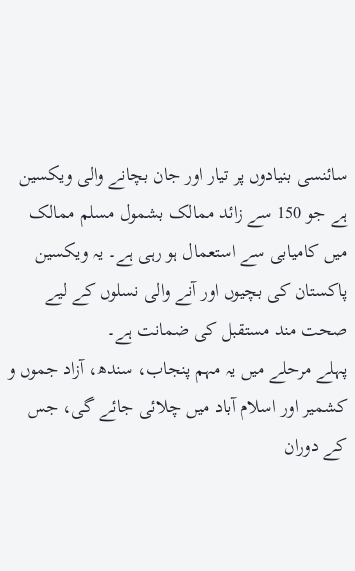سائنسی بنیادوں پر تیار اور جان بچانے والی ویکسین ہے جو 150 سے زائد ممالک بشمول مسلم ممالک میں کامیابی سے استعمال ہو رہی ہے۔ یہ ویکسین پاکستان کی بچیوں اور آنے والی نسلوں کے لیے صحت مند مستقبل کی ضمانت ہے۔
پہلے مرحلے میں یہ مہم پنجاب، سندھ، آزاد جموں و کشمیر اور اسلام آباد میں چلائی جائے گی، جس کے دوران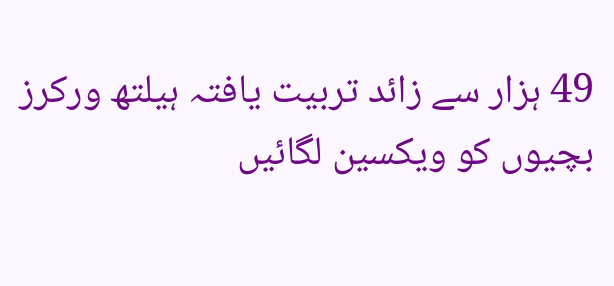49 ہزار سے زائد تربیت یافتہ ہیلتھ ورکرز بچیوں کو ویکسین لگائیں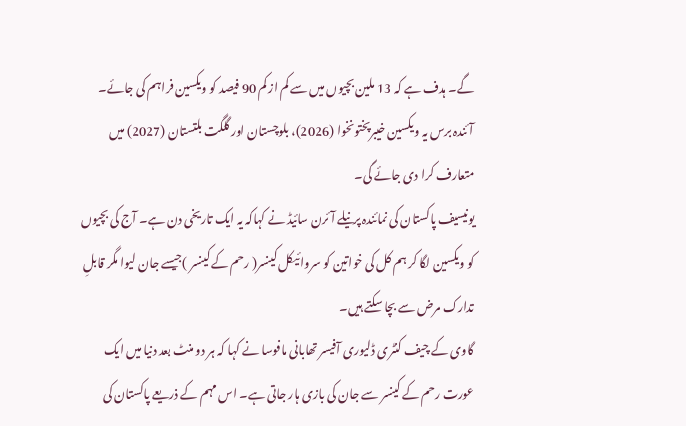گے۔ ہدف ہے کہ 13 ملین بچیوں میں سے کم از کم 90 فیصد کو ویکسین فراہم کی جائے۔ آئندہ برس یہ ویکسین خیبرپختونخوا (2026)، بلوچستان اور گلگت بلتستان (2027) میں متعارف کرا دی جائے گی۔
یونیسیف پاکستان کی نمائندہ پرنیلے آئرن سائیڈ نے کہاکہ یہ ایک تاریخی دن ہے۔ آج کی بچیوں کو ویکسین لگا کر ہم کل کی خواتین کو سروائیکل کینسر( رحم کے کینسر )جیسے جان لیوا مگر قابلِ تدارک مرض سے بچا سکتے ہیں۔
گاوی کے چیف کنٹری ڈلیوری آفیسر تھابانی مافوسا نے کہا کہ ہر دو منٹ بعد دنیا میں ایک عورت رحم کے کینسر سے جان کی بازی ہار جاتی ہے۔ اس مہم کے ذریعے پاکستان کی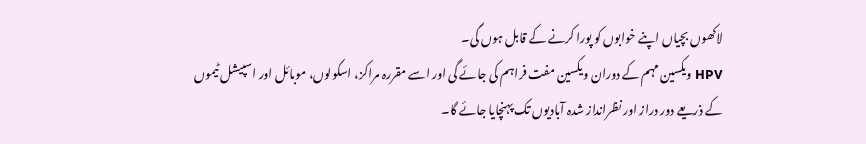لاکھوں بچیاں اپنے خوابوں کو پورا کرنے کے قابل ہوں گی۔
HPV ویکسین مہم کے دوران ویکسین مفت فراہم کی جائے گی اور اسے مقررہ مراکز، اسکولوں، موبائل اور اسپیشل ٹیموں کے ذریعے دور دراز اور نظرانداز شدہ آبادیوں تک پہنچایا جائے گا۔